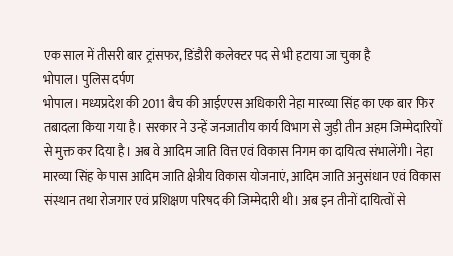एक साल में तीसरी बार ट्रांसफर, डिंडौरी कलेक्टर पद से भी हटाया जा चुका है
भोपाल। पुलिस दर्पण
भोपाल। मध्यप्रदेश की 2011 बैच की आईएएस अधिकारी नेहा मारव्या सिंह का एक बार फिर तबादला किया गया है। सरकार ने उन्हें जनजातीय कार्य विभाग से जुड़ी तीन अहम जिम्मेदारियों से मुक्त कर दिया है। अब वे आदिम जाति वित्त एवं विकास निगम का दायित्व संभालेंगी। नेहा मारव्या सिंह के पास आदिम जाति क्षेत्रीय विकास योजनाएं, आदिम जाति अनुसंधान एवं विकास संस्थान तथा रोजगार एवं प्रशिक्षण परिषद की जिम्मेदारी थी। अब इन तीनों दायित्वों से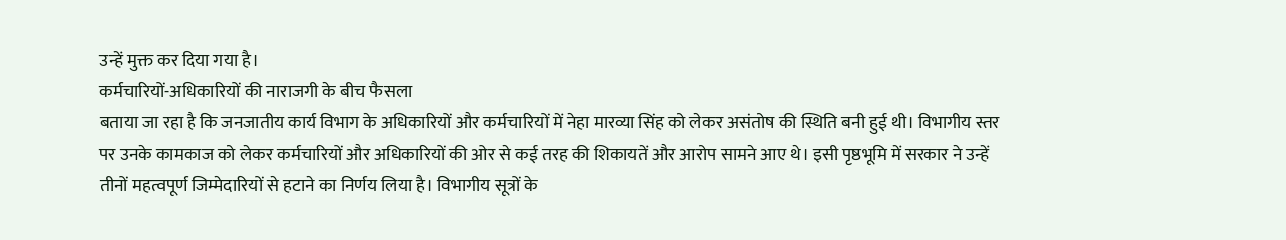उन्हें मुक्त कर दिया गया है।
कर्मचारियों-अधिकारियों की नाराजगी के बीच फैसला
बताया जा रहा है कि जनजातीय कार्य विभाग के अधिकारियों और कर्मचारियों में नेहा मारव्या सिंह को लेकर असंतोष की स्थिति बनी हुई थी। विभागीय स्तर पर उनके कामकाज को लेकर कर्मचारियों और अधिकारियों की ओर से कई तरह की शिकायतें और आरोप सामने आए थे। इसी पृष्ठभूमि में सरकार ने उन्हें तीनों महत्वपूर्ण जिम्मेदारियों से हटाने का निर्णय लिया है। विभागीय सूत्रों के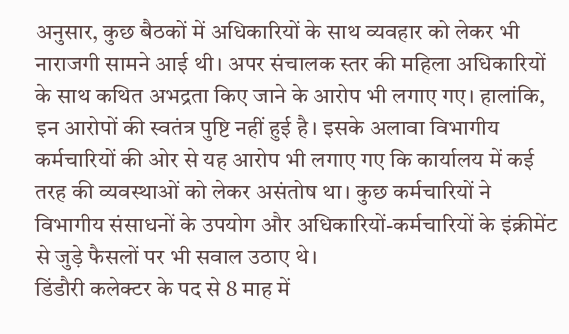अनुसार, कुछ बैठकों में अधिकारियों के साथ व्यवहार को लेकर भी नाराजगी सामने आई थी। अपर संचालक स्तर की महिला अधिकारियों के साथ कथित अभद्रता किए जाने के आरोप भी लगाए गए। हालांकि, इन आरोपों की स्वतंत्र पुष्टि नहीं हुई है। इसके अलावा विभागीय कर्मचारियों की ओर से यह आरोप भी लगाए गए कि कार्यालय में कई तरह की व्यवस्थाओं को लेकर असंतोष था। कुछ कर्मचारियों ने विभागीय संसाधनों के उपयोग और अधिकारियों-कर्मचारियों के इंक्रीमेंट से जुड़े फैसलों पर भी सवाल उठाए थे।
डिंडौरी कलेक्टर के पद से 8 माह में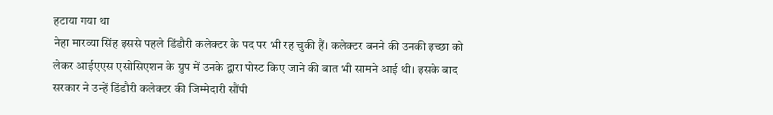हटाया गया था
नेहा मारव्या सिंह इससे पहले डिंडौरी कलेक्टर के पद पर भी रह चुकी हैं। कलेक्टर बनने की उनकी इच्छा को लेकर आईएएस एसोसिएशन के ग्रुप में उनके द्वारा पोस्ट किए जाने की बात भी सामने आई थी। इसके बाद सरकार ने उन्हें डिंडौरी कलेक्टर की जिम्मेदारी सौंपी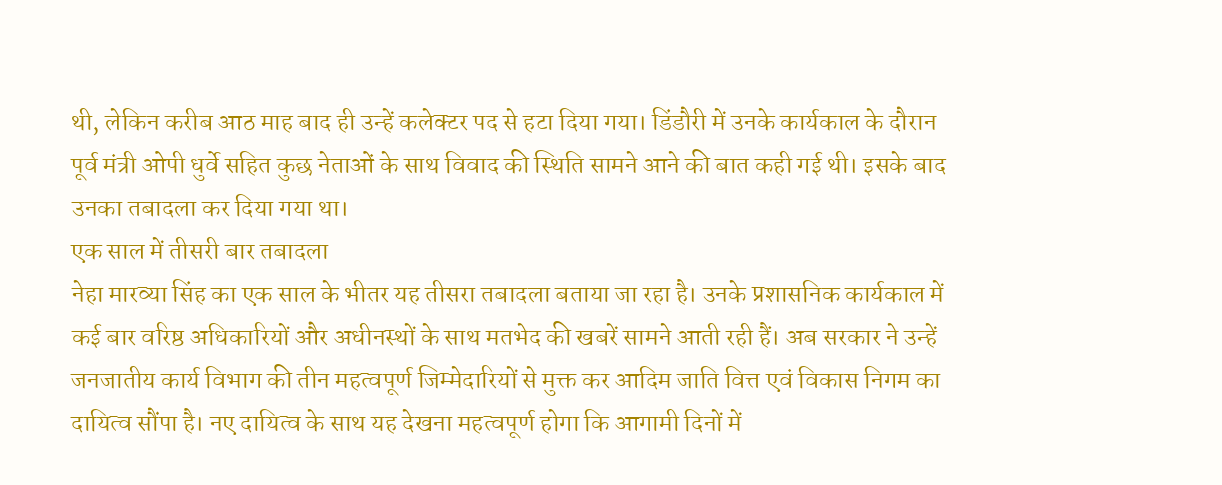थी, लेकिन करीब आठ माह बाद ही उन्हें कलेक्टर पद से हटा दिया गया। डिंडौरी में उनके कार्यकाल के दौरान पूर्व मंत्री ओपी धुर्वे सहित कुछ नेताओं के साथ विवाद की स्थिति सामने आने की बात कही गई थी। इसके बाद उनका तबादला कर दिया गया था।
एक साल में तीसरी बार तबादला
नेहा मारव्या सिंह का एक साल के भीतर यह तीसरा तबादला बताया जा रहा है। उनके प्रशासनिक कार्यकाल में कई बार वरिष्ठ अधिकारियों और अधीनस्थों के साथ मतभेद की खबरें सामने आती रही हैं। अब सरकार ने उन्हें जनजातीय कार्य विभाग की तीन महत्वपूर्ण जिम्मेदारियों से मुक्त कर आदिम जाति वित्त एवं विकास निगम का दायित्व सौंपा है। नए दायित्व के साथ यह देखना महत्वपूर्ण होगा कि आगामी दिनों में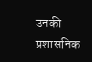उनकी प्रशासनिक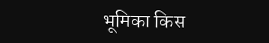भूमिका किस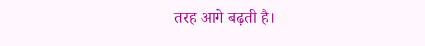तरह आगे बढ़ती है।